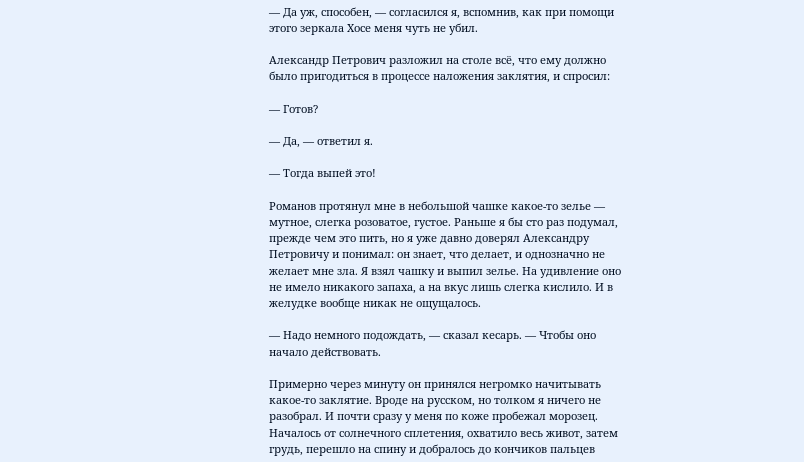— Да уж, способен, — согласился я, вспомнив, как при помощи этого зеркала Хосе меня чуть не убил.

Александр Петрович разложил на столе всё, что ему должно было пригодиться в процессе наложения заклятия, и спросил:

— Готов?

— Да, — ответил я.

— Тогда выпей это!

Романов протянул мне в небольшой чашке какое-то зелье — мутное, слегка розоватое, густое. Раньше я бы сто раз подумал, прежде чем это пить, но я уже давно доверял Александру Петровичу и понимал: он знает, что делает, и однозначно не желает мне зла. Я взял чашку и выпил зелье. На удивление оно не имело никакого запаха, а на вкус лишь слегка кислило. И в желудке вообще никак не ощущалось.

— Надо немного подождать, — сказал кесарь. — Чтобы оно начало действовать.

Примерно через минуту он принялся негромко начитывать какое-то заклятие. Вроде на русском, но толком я ничего не разобрал. И почти сразу у меня по коже пробежал морозец. Началось от солнечного сплетения, охватило весь живот, затем грудь, перешло на спину и добралось до кончиков пальцев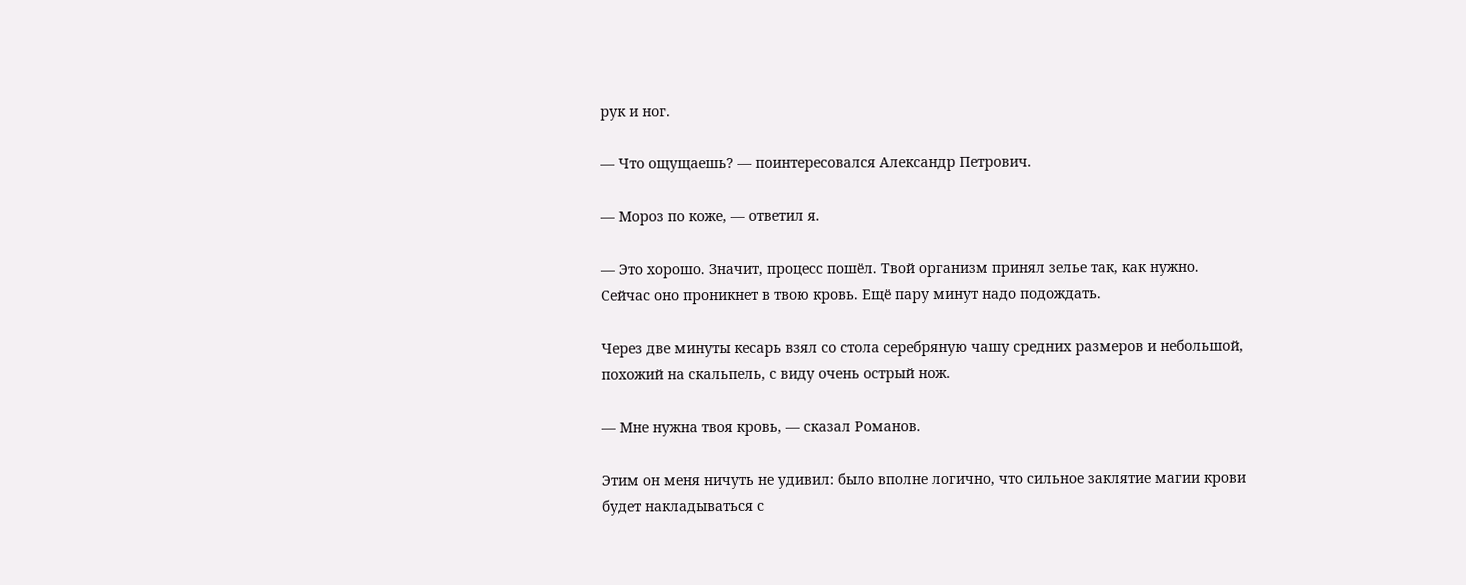рук и ног.

— Что ощущаешь? — поинтересовался Александр Петрович.

— Мороз по коже, — ответил я.

— Это хорошо. Значит, процесс пошёл. Твой организм принял зелье так, как нужно. Сейчас оно проникнет в твою кровь. Ещё пару минут надо подождать.

Через две минуты кесарь взял со стола серебряную чашу средних размеров и небольшой, похожий на скальпель, с виду очень острый нож.

— Мне нужна твоя кровь, — сказал Романов.

Этим он меня ничуть не удивил: было вполне логично, что сильное заклятие магии крови будет накладываться с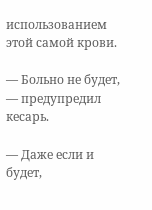использованием этой самой крови.

— Больно не будет, — предупредил кесарь.

— Даже если и будет,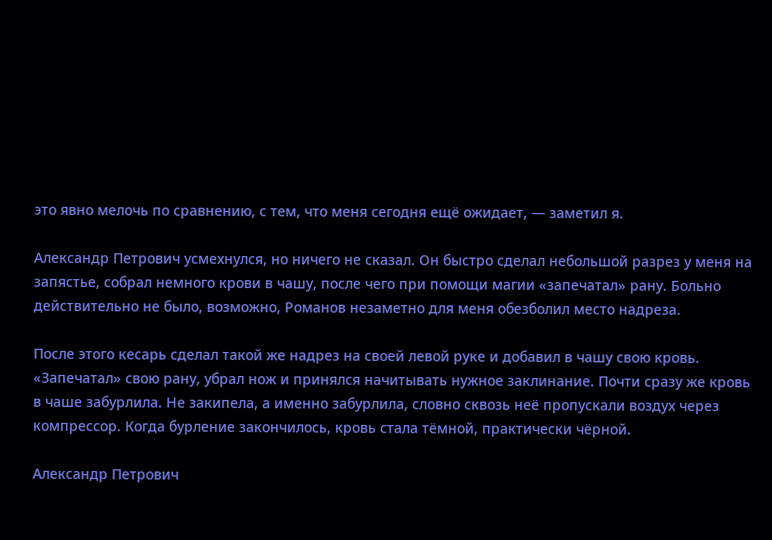это явно мелочь по сравнению, с тем, что меня сегодня ещё ожидает, — заметил я.

Александр Петрович усмехнулся, но ничего не сказал. Он быстро сделал небольшой разрез у меня на запястье, собрал немного крови в чашу, после чего при помощи магии «запечатал» рану. Больно действительно не было, возможно, Романов незаметно для меня обезболил место надреза.

После этого кесарь сделал такой же надрез на своей левой руке и добавил в чашу свою кровь. «Запечатал» свою рану, убрал нож и принялся начитывать нужное заклинание. Почти сразу же кровь в чаше забурлила. Не закипела, а именно забурлила, словно сквозь неё пропускали воздух через компрессор. Когда бурление закончилось, кровь стала тёмной, практически чёрной.

Александр Петрович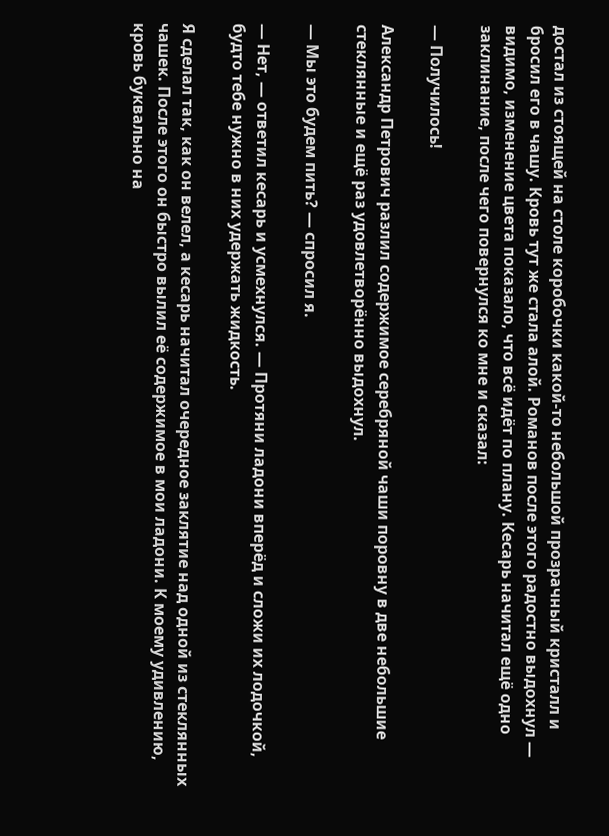достал из стоящей на столе коробочки какой-то небольшой прозрачный кристалл и бросил его в чашу. Кровь тут же стала алой. Романов после этого радостно выдохнул — видимо, изменение цвета показало, что всё идёт по плану. Кесарь начитал ещё одно заклинание, после чего повернулся ко мне и сказал:

— Получилось!

Александр Петрович разлил содержимое серебряной чаши поровну в две небольшие стеклянные и ещё раз удовлетворённо выдохнул.

— Мы это будем пить? — спросил я.

— Нет, — ответил кесарь и усмехнулся. — Протяни ладони вперёд и сложи их лодочкой, будто тебе нужно в них удержать жидкость.

Я сделал так, как он велел, а кесарь начитал очередное заклятие над одной из стеклянных чашек. После этого он быстро вылил её содержимое в мои ладони. К моему удивлению, кровь буквально на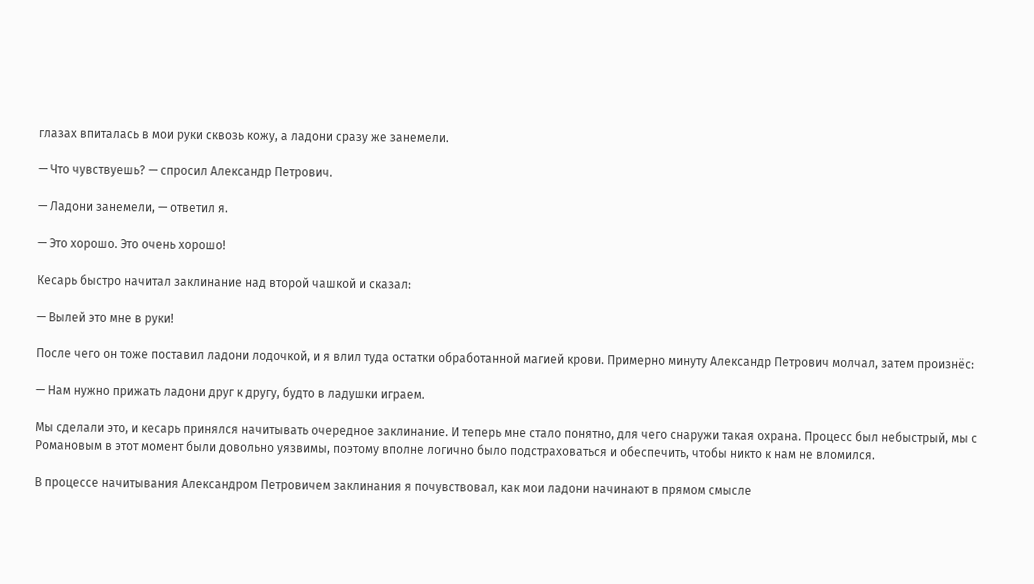глазах впиталась в мои руки сквозь кожу, а ладони сразу же занемели.

— Что чувствуешь? — спросил Александр Петрович.

— Ладони занемели, — ответил я.

— Это хорошо. Это очень хорошо!

Кесарь быстро начитал заклинание над второй чашкой и сказал:

— Вылей это мне в руки!

После чего он тоже поставил ладони лодочкой, и я влил туда остатки обработанной магией крови. Примерно минуту Александр Петрович молчал, затем произнёс:

— Нам нужно прижать ладони друг к другу, будто в ладушки играем.

Мы сделали это, и кесарь принялся начитывать очередное заклинание. И теперь мне стало понятно, для чего снаружи такая охрана. Процесс был небыстрый, мы с Романовым в этот момент были довольно уязвимы, поэтому вполне логично было подстраховаться и обеспечить, чтобы никто к нам не вломился.

В процессе начитывания Александром Петровичем заклинания я почувствовал, как мои ладони начинают в прямом смысле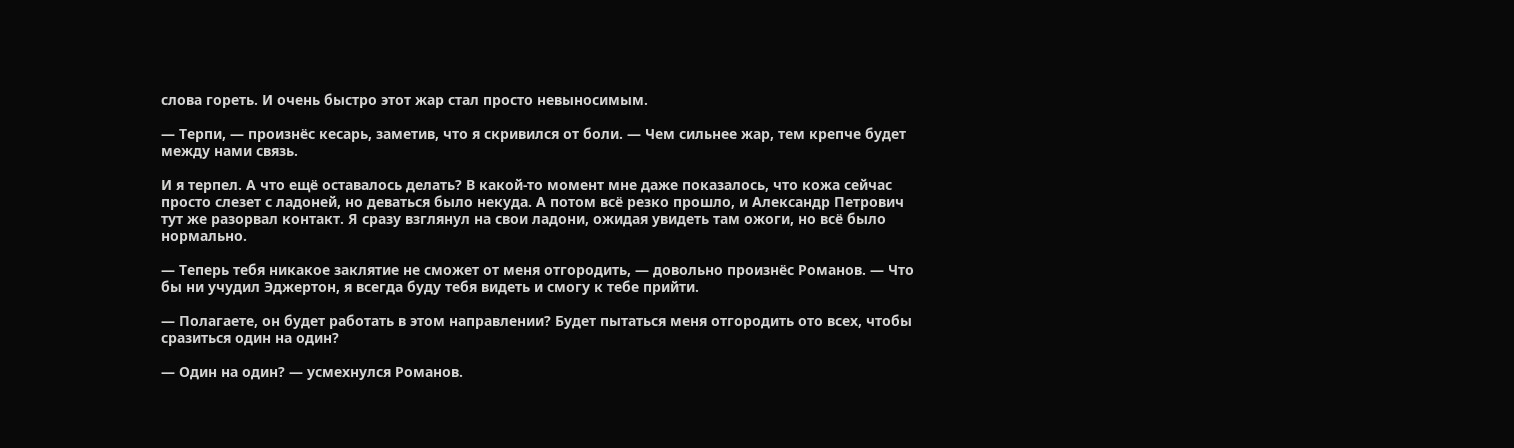слова гореть. И очень быстро этот жар стал просто невыносимым.

— Терпи, — произнёс кесарь, заметив, что я скривился от боли. — Чем сильнее жар, тем крепче будет между нами связь.

И я терпел. А что ещё оставалось делать? В какой-то момент мне даже показалось, что кожа сейчас просто слезет с ладоней, но деваться было некуда. А потом всё резко прошло, и Александр Петрович тут же разорвал контакт. Я сразу взглянул на свои ладони, ожидая увидеть там ожоги, но всё было нормально.

— Теперь тебя никакое заклятие не сможет от меня отгородить, — довольно произнёс Романов. — Что бы ни учудил Эджертон, я всегда буду тебя видеть и смогу к тебе прийти.

— Полагаете, он будет работать в этом направлении? Будет пытаться меня отгородить ото всех, чтобы сразиться один на один?

— Один на один? — усмехнулся Романов.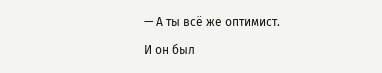— А ты всё же оптимист.

И он был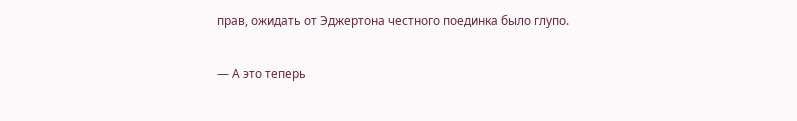прав, ожидать от Эджертона честного поединка было глупо.

— А это теперь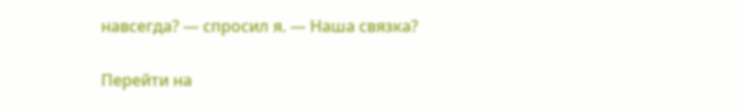навсегда? — спросил я. — Наша связка?

Перейти на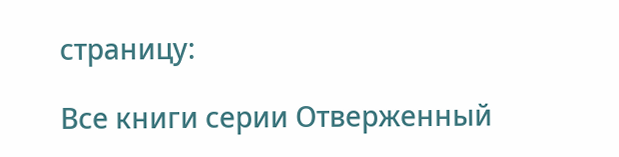страницу:

Все книги серии Отверженный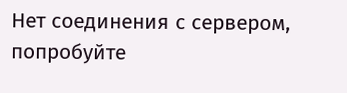Нет соединения с сервером, попробуйте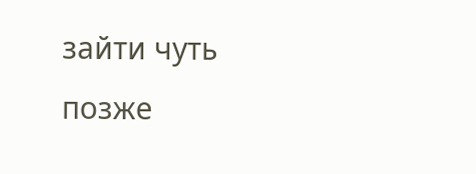зайти чуть позже